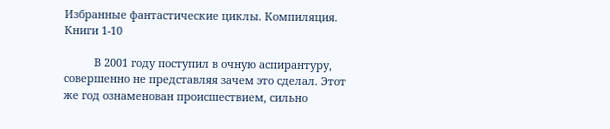Избранные фантастические циклы. Компиляция. Книги 1-10

          В 2001 году поступил в очную аспирантуру, совершенно не представляя зачем это сделал. Этот же год ознаменован происшествием, сильно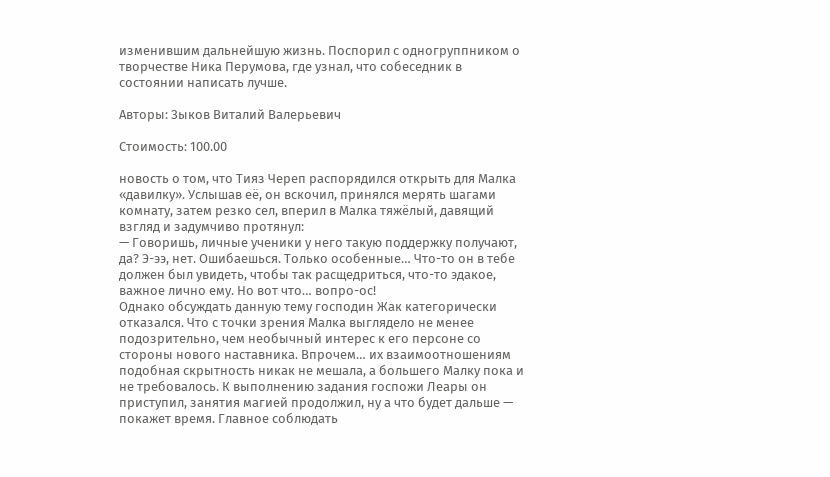изменившим дальнейшую жизнь. Поспорил с одногруппником о творчестве Ника Перумова, где узнал, что собеседник в состоянии написать лучше.

Авторы: Зыков Виталий Валерьевич

Стоимость: 100.00

новость о том, что Тияз Череп распорядился открыть для Малка «давилку». Услышав её, он вскочил, принялся мерять шагами комнату, затем резко сел, вперил в Малка тяжёлый, давящий взгляд и задумчиво протянул:
— Говоришь, личные ученики у него такую поддержку получают, да? Э-ээ, нет. Ошибаешься. Только особенные… Что-то он в тебе должен был увидеть, чтобы так расщедриться, что-то эдакое, важное лично ему. Но вот что… вопро-ос!
Однако обсуждать данную тему господин Жак категорически отказался. Что с точки зрения Малка выглядело не менее подозрительно, чем необычный интерес к его персоне со стороны нового наставника. Впрочем… их взаимоотношениям подобная скрытность никак не мешала, а большего Малку пока и не требовалось. К выполнению задания госпожи Леары он приступил, занятия магией продолжил, ну а что будет дальше — покажет время. Главное соблюдать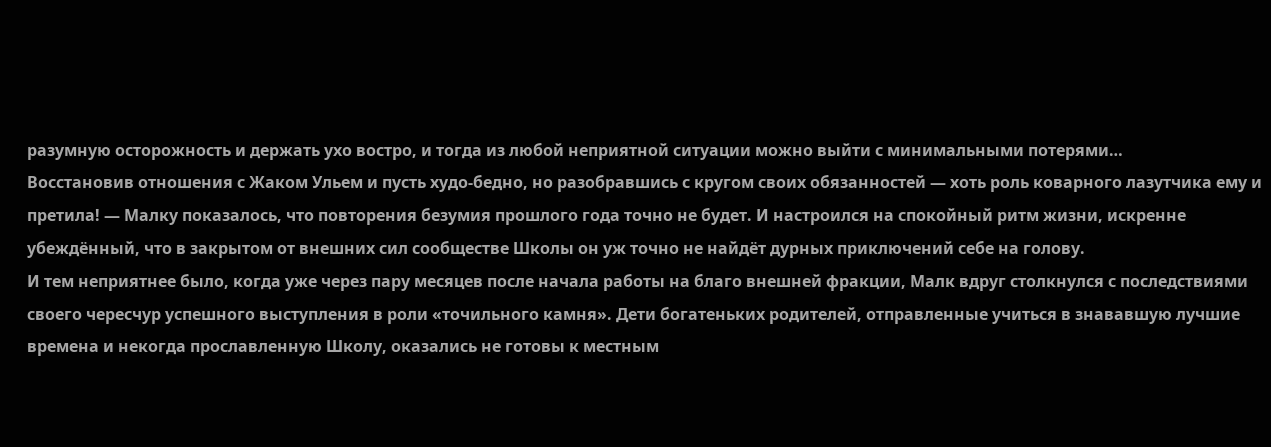разумную осторожность и держать ухо востро, и тогда из любой неприятной ситуации можно выйти с минимальными потерями…
Восстановив отношения с Жаком Ульем и пусть худо-бедно, но разобравшись с кругом своих обязанностей — хоть роль коварного лазутчика ему и претила! — Малку показалось, что повторения безумия прошлого года точно не будет. И настроился на спокойный ритм жизни, искренне убеждённый, что в закрытом от внешних сил сообществе Школы он уж точно не найдёт дурных приключений себе на голову.
И тем неприятнее было, когда уже через пару месяцев после начала работы на благо внешней фракции, Малк вдруг столкнулся с последствиями своего чересчур успешного выступления в роли «точильного камня». Дети богатеньких родителей, отправленные учиться в знававшую лучшие времена и некогда прославленную Школу, оказались не готовы к местным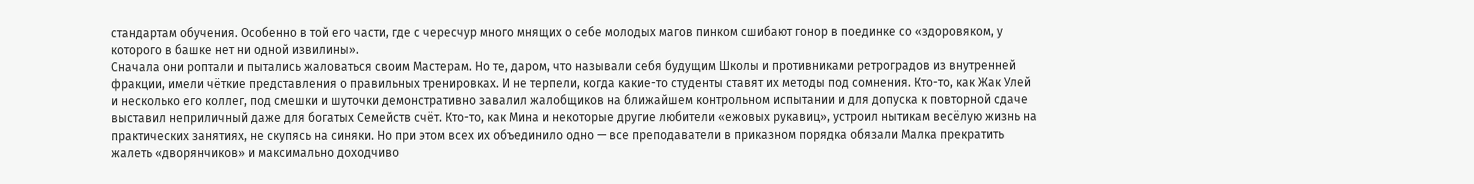стандартам обучения. Особенно в той его части, где с чересчур много мнящих о себе молодых магов пинком сшибают гонор в поединке со «здоровяком, у которого в башке нет ни одной извилины».
Сначала они роптали и пытались жаловаться своим Мастерам. Но те, даром, что называли себя будущим Школы и противниками ретроградов из внутренней фракции, имели чёткие представления о правильных тренировках. И не терпели, когда какие-то студенты ставят их методы под сомнения. Кто-то, как Жак Улей и несколько его коллег, под смешки и шуточки демонстративно завалил жалобщиков на ближайшем контрольном испытании и для допуска к повторной сдаче выставил неприличный даже для богатых Семейств счёт. Кто-то, как Мина и некоторые другие любители «ежовых рукавиц», устроил нытикам весёлую жизнь на практических занятиях, не скупясь на синяки. Но при этом всех их объединило одно — все преподаватели в приказном порядка обязали Малка прекратить жалеть «дворянчиков» и максимально доходчиво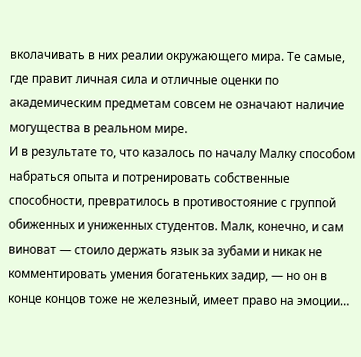вколачивать в них реалии окружающего мира. Те самые, где правит личная сила и отличные оценки по академическим предметам совсем не означают наличие могущества в реальном мире.
И в результате то, что казалось по началу Малку способом набраться опыта и потренировать собственные способности, превратилось в противостояние с группой обиженных и униженных студентов. Малк, конечно, и сам виноват — стоило держать язык за зубами и никак не комментировать умения богатеньких задир, — но он в конце концов тоже не железный, имеет право на эмоции…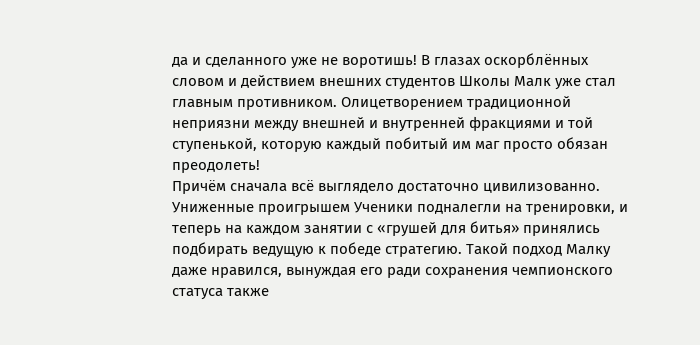да и сделанного уже не воротишь! В глазах оскорблённых словом и действием внешних студентов Школы Малк уже стал главным противником. Олицетворением традиционной неприязни между внешней и внутренней фракциями и той ступенькой, которую каждый побитый им маг просто обязан преодолеть!
Причём сначала всё выглядело достаточно цивилизованно. Униженные проигрышем Ученики подналегли на тренировки, и теперь на каждом занятии с «грушей для битья» принялись подбирать ведущую к победе стратегию. Такой подход Малку даже нравился, вынуждая его ради сохранения чемпионского статуса также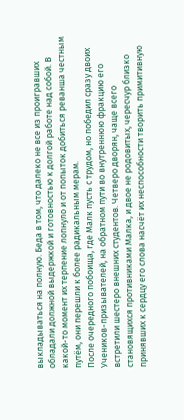выкладываться на полную. Беда в том, что далеко не все из проигравших обладали должной выдержкой и готовностью к долгой работе над собой. В какой-то момент их терпение лопнуло и от попыток добиться реванша честным путём, они перешли к более радикальным мерам.
После очередного побоища, где Малк пусть с трудом, но победил сразу двоих Учеников-призывателей, на обратном пути во внутреннюю фракцию его встретили шестеро внешних студентов. Четверо дворян, чаще всего становящихся противниками Малка, и двое не родовитых, чересчур близко принявших к сердцу его слова насчёт их неспособности творить примитивную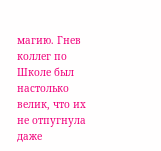магию. Гнев коллег по Школе был настолько велик, что их не отпугнула даже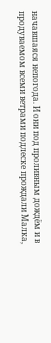начавшаяся непогода. И они под проливным дождём и в продуваемом всеми ветрами подлеске прождали Малка,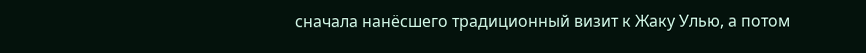сначала нанёсшего традиционный визит к Жаку Улью, а потом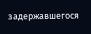задержавшегося